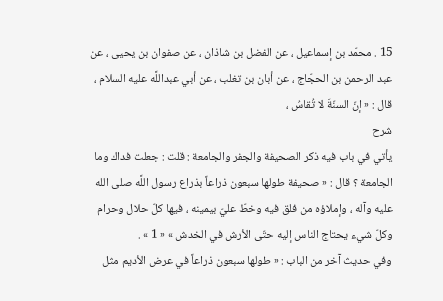15 . محمّد بن إسماعيل ، عن الفضل بن شاذان ، عن صفوان بن يحيى ، عن عبد الرحمن بن الحجّاج ، عن أبان بن تغلب ، عن أبي عبداللَّه عليه السلام ، قال : « إنّ السنّةَ لا تُقاسُ ،
شرح
يأتي في باب فيه ذكر الصحيفة والجفر والجامعة : قلت : جعلت فداك وما الجامعة ؟ قال : « صحيفة طولها سبعون ذراعاً بذراع رسول اللَّه صلى الله عليه وآله ، وإملاؤه من فلق فيه وخطّ عليّ بيمينه ، فيها كلّ حلال وحرام وكلّ شيء يحتاج الناس إليه حتّى الأرش في الخدش » « 1 » .
وفي حديث آخر من الباب : « طولها سبعون ذراعاً في عرض الأديم مثل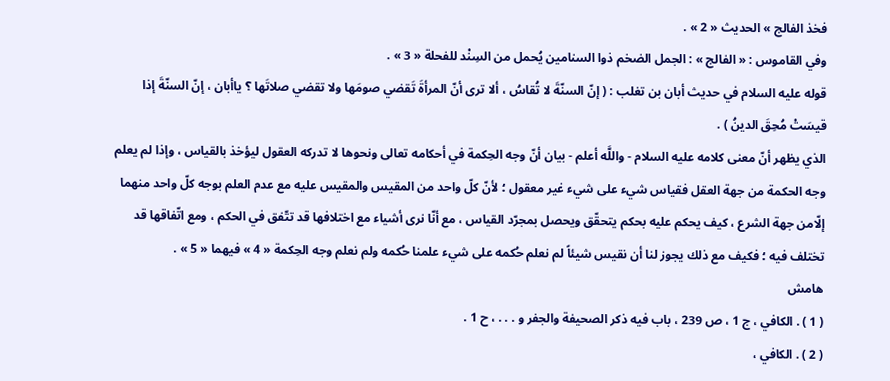فخذ الفالج » الحديث « 2 » .
وفي القاموس : « الفالج » : الجمل الضخم ذوا السنامين يُحمل من السِنْد للفحلة « 3 » .
قوله عليه السلام في حديث أبان بن تغلب : ( إنّ السنّةَ لا تُقاسُ ، ألا ترى أنّ المرأةَ تَقضي صومَها ولا تقضي صلاتَها ؟ ياأبان ، إنّ السنّةَ إذا قيسَتْ مُحِقَ الدينُ ) .
الذي يظهر أنّ معنى كلامه عليه السلام - واللَّه أعلم - بيان أنّ وجه الحِكمة في أحكامه تعالى ونحوها لا تدركه العقول ليؤخذ بالقياس ، وإذا لم يعلم وجه الحكمة من جهة العقل فقياس شيء على شيء غير معقول ؛ لأنّ كلّ واحد من المقيس والمقيس عليه مع عدم العلم بوجه كلّ واحد منهما إلّامن جهة الشرع ، كيف يحكم عليه بحكم يتحقّق ويحصل بمجرّد القياس ، مع أنّا نرى أشياء مع اختلافها قد تتّفق في الحكم ، ومع اتّفاقها قد تختلف فيه ؛ فكيف مع ذلك يجوز لنا أن نقيس شيئاً لم نعلم حُكمه على شيء علمنا حُكمه ولم نعلم وجه الحِكمة « 4 » فيهما « 5 » .
هامش
( 1 ) . الكافي ، ج 1 ، ص 239 ، باب فيه ذكر الصحيفة والجفر و . . . ، ح 1 .
( 2 ) . الكافي ،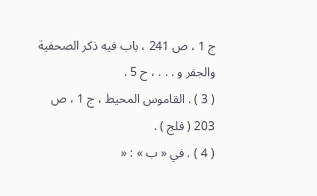ج 1 ، ص 241 ، باب فيه ذكر الصحفية والجفر و . . . ، ح 5 .
( 3 ) . القاموس المحيط ، ج 1 ، ص 203 ( فلج ) .
( 4 ) . في « ب » : «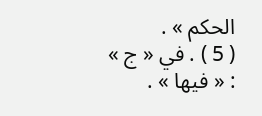الحكم » .
( 5 ) . في « ج » : « فيها » .